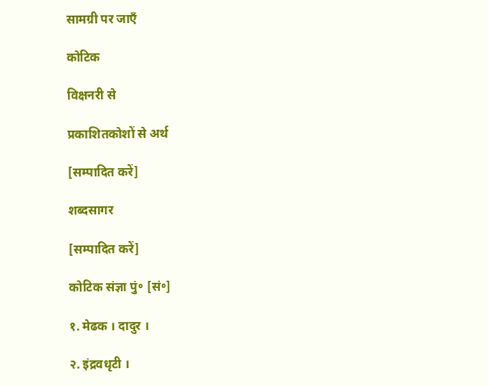सामग्री पर जाएँ

कोटिक

विक्षनरी से

प्रकाशितकोशों से अर्थ

[सम्पादित करें]

शब्दसागर

[सम्पादित करें]

कोटिक संज्ञा पुं॰ [सं॰]

१. मेढक । दादुर ।

२. इंद्रवधृटी ।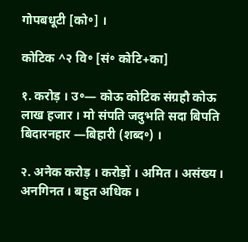गोपबधूटी [को॰] ।

कोटिक ^२ वि॰ [सं॰ कोटि+का]

१. करोड़ । उ॰— कोऊ कोटिक संग्रहौ कोऊ लाख हजार । मो संपति जदुभति सदा बिपति बिदारनहार —बिहारी (शब्द॰) ।

२. अनेक करोड़ । करोड़ों । अमित । असंख्य । अनगिनत । बहुत अधिक ।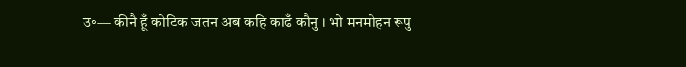उ॰— कीनै हूँ कोटिक जतन अब कहि काढँ कौनु । भो मनमोहन रूपु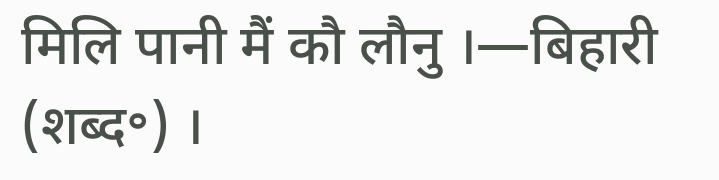मिलि पानी मैं कौ लौनु ।—बिहारी (शब्द॰) ।